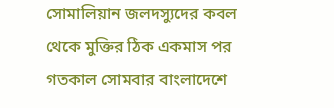সোমালিয়ান জলদস্যুদের কবল থেকে মুক্তির ঠিক একমাস পর গতকাল সোমবার বাংলাদেশে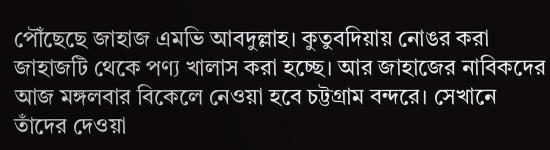পৌঁছেছে জাহাজ এমভি আবদুল্লাহ। কুতুবদিয়ায় নোঙর করা জাহাজটি থেকে পণ্য খালাস করা হচ্ছে। আর জাহাজের নাবিকদের আজ মঙ্গলবার বিকেলে নেওয়া হবে চট্টগ্রাম বন্দরে। সেখানে তাঁদের দেওয়া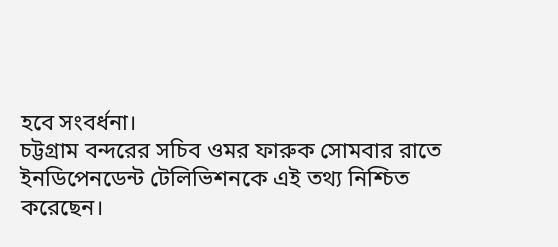হবে সংবর্ধনা।
চট্টগ্রাম বন্দরের সচিব ওমর ফারুক সোমবার রাতে ইনডিপেনডেন্ট টেলিভিশনকে এই তথ্য নিশ্চিত করেছেন।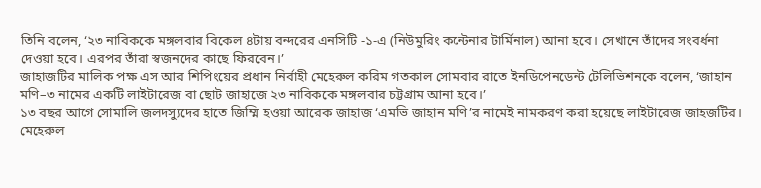তিনি বলেন, ‘২৩ নাবিককে মঙ্গলবার বিকেল ৪টায় বন্দরের এনসিটি -১-এ (নিউমুরিং কন্টেনার টার্মিনাল) আনা হবে। সেখানে তাঁদের সংবর্ধনা দেওয়া হবে। এরপর তাঁরা স্বজনদের কাছে ফিরবেন।’
জাহাজটির মালিক পক্ষ এস আর শিপিংয়ের প্রধান নির্বাহী মেহেরুল করিম গতকাল সোমবার রাতে ইনডিপেনডেন্ট টেলিভিশনকে বলেন, ‘জাহান মণি–৩ নামের একটি লাইটারেজ বা ছোট জাহাজে ২৩ নাবিককে মঙ্গলবার চট্টগ্রাম আনা হবে।’
১৩ বছর আগে সোমালি জলদস্যুদের হাতে জিম্মি হওয়া আরেক জাহাজ ‘এমভি জাহান মণি’র নামেই নামকরণ করা হয়েছে লাইটারেজ জাহজটির। মেহেরুল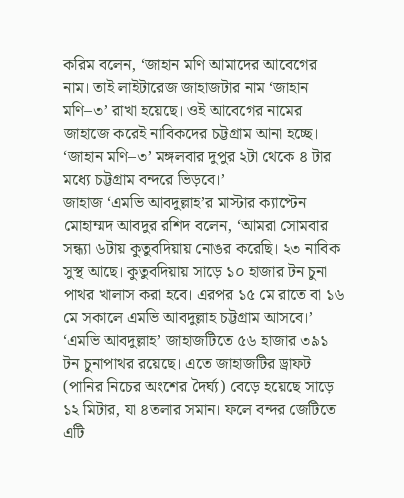করিম বলেন, ‘জাহান মণি আমাদের আবেগের নাম। তাই লাইটারেজ জাহাজটার নাম ‘জাহান মণি–৩’ রাখা হয়েছে। ওই আবেগের নামের জাহাজে করেই নাবিকদের চট্টগ্রাম আনা হচ্ছে। ‘জাহান মণি–৩’ মঙ্গলবার দুপুর ২টা থেকে ৪ টার মধ্যে চট্টগ্রাম বন্দরে ভিড়বে।’
জাহাজ ‘এমভি আবদুল্লাহ’র মাস্টার ক্যাপ্টেন মোহাম্মদ আবদুর রশিদ বলেন, ‘আমরা সোমবার সন্ধ্যা ৬টায় কুতুবদিয়ায় নোঙর করেছি। ২৩ নাবিক সুস্থ আছে। কুতুবদিয়ায় সাড়ে ১০ হাজার টন চুনা পাথর খালাস করা হবে। এরপর ১৫ মে রাতে বা ১৬ মে সকালে এমভি আবদুল্লাহ চট্টগ্রাম আসবে।’
‘এমভি আবদুল্লাহ’ জাহাজটিতে ৫৬ হাজার ৩৯১ টন চুনাপাথর রয়েছে। এতে জাহাজটির ড্রাফট (পানির নিচের অংশের দৈর্ঘ্য) বেড়ে হয়েছে সাড়ে ১২ মিটার, যা ৪তলার সমান। ফলে বন্দর জেটিতে এটি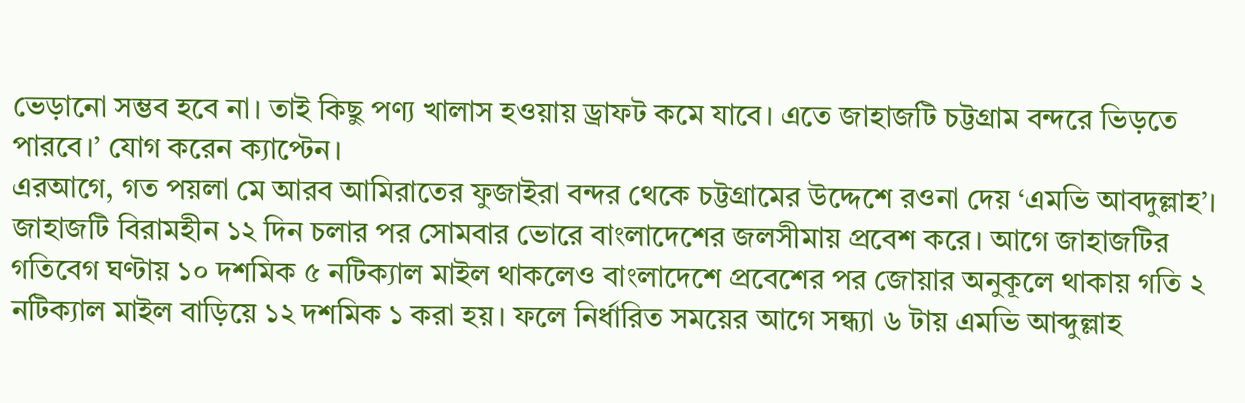ভেড়ানো সম্ভব হবে না। তাই কিছু পণ্য খালাস হওয়ায় ড্রাফট কমে যাবে। এতে জাহাজটি চট্টগ্রাম বন্দরে ভিড়তে পারবে।’ যোগ করেন ক্যাপ্টেন।
এরআগে, গত পয়লা মে আরব আমিরাতের ফুজাইরা বন্দর থেকে চট্টগ্রামের উদ্দেশে রওনা দেয় ‘এমভি আবদুল্লাহ’। জাহাজটি বিরামহীন ১২ দিন চলার পর সোমবার ভোরে বাংলাদেশের জলসীমায় প্রবেশ করে। আগে জাহাজটির গতিবেগ ঘণ্টায় ১০ দশমিক ৫ নটিক্যাল মাইল থাকলেও বাংলাদেশে প্রবেশের পর জোয়ার অনুকূলে থাকায় গতি ২ নটিক্যাল মাইল বাড়িয়ে ১২ দশমিক ১ করা হয়। ফলে নির্ধারিত সময়ের আগে সন্ধ্যা ৬ টায় এমভি আব্দুল্লাহ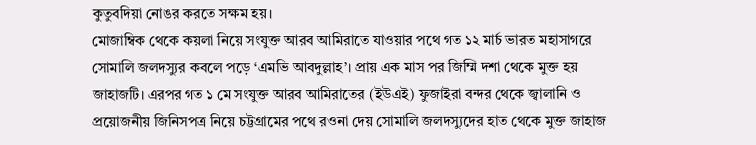কুতুবদিয়া নোঙর করতে সক্ষম হয়।
মোজাম্বিক থেকে কয়লা নিয়ে সংযুক্ত আরব আমিরাতে যাওয়ার পথে গত ১২ মার্চ ভারত মহাসাগরে সোমালি জলদস্যুর কবলে পড়ে ‘এমভি আবদুল্লাহ’। প্রায় এক মাস পর জিম্মি দশা থেকে মুক্ত হয় জাহাজটি। এরপর গত ১ মে সংযুক্ত আরব আমিরাতের (ইউএই) ফুজাইরা বন্দর থেকে জ্বালানি ও প্রয়োজনীয় জিনিসপত্র নিয়ে চট্টগ্রামের পথে রওনা দেয় সোমালি জলদস্যুদের হাত থেকে মুক্ত জাহাজ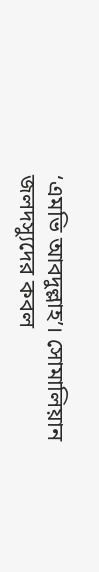‘এমভি আবদুল্লাহ’। সোমালিয়ান জলদস্যুদের কবল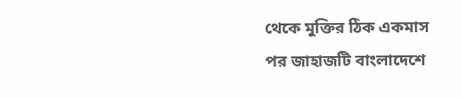থেকে মুক্তির ঠিক একমাস পর জাহাজটি বাংলাদেশে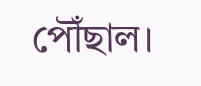পৌঁছাল।